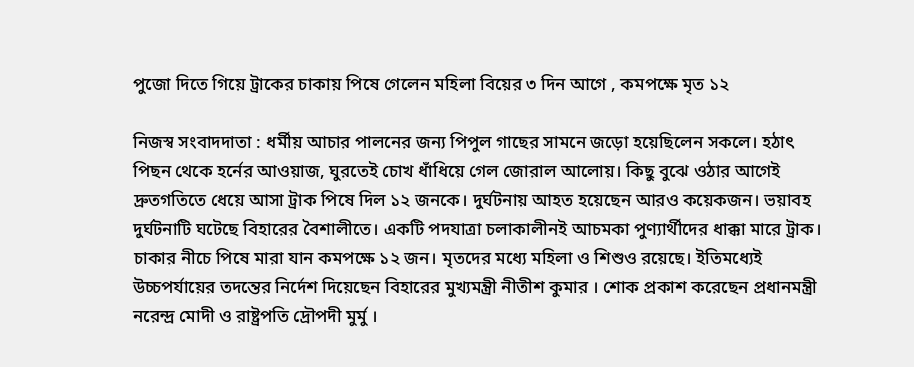পুজো দিতে গিয়ে ট্রাকের চাকায় পিষে গেলেন মহিলা বিয়ের ৩ দিন আগে , কমপক্ষে মৃত ১২

নিজস্ব সংবাদদাতা : ধর্মীয় আচার পালনের জন্য পিপুল গাছের সামনে জড়ো হয়েছিলেন সকলে। হঠাৎ পিছন থেকে হর্নের আওয়াজ, ঘুরতেই চোখ ধাঁধিয়ে গেল জোরাল আলোয়। কিছু বুঝে ওঠার আগেই দ্রুতগতিতে ধেয়ে আসা ট্রাক পিষে দিল ১২ জনকে। দুর্ঘটনায় আহত হয়েছেন আরও কয়েকজন। ভয়াবহ দুর্ঘটনাটি ঘটেছে বিহারের বৈশালীতে। একটি পদযাত্রা চলাকালীনই আচমকা পুণ্যার্থীদের ধাক্কা মারে ট্রাক। চাকার নীচে পিষে মারা যান কমপক্ষে ১২ জন। মৃতদের মধ্যে মহিলা ও শিশুও রয়েছে। ইতিমধ্যেই উচ্চপর্যায়ের তদন্তের নির্দেশ দিয়েছেন বিহারের মুখ্যমন্ত্রী নীতীশ কুমার । শোক প্রকাশ করেছেন প্রধানমন্ত্রী নরেন্দ্র মোদী ও রাষ্ট্রপতি দ্রৌপদী মুর্মু ।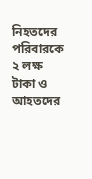নিহতদের পরিবারকে ২ লক্ষ টাকা ও আহতদের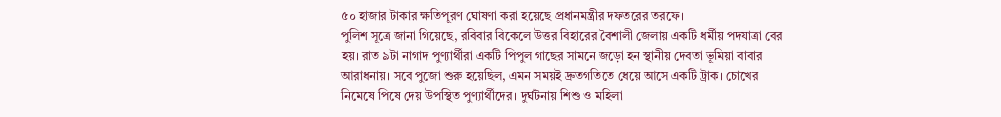৫০ হাজার টাকার ক্ষতিপূরণ ঘোষণা করা হয়েছে প্রধানমন্ত্রীর দফতরের তরফে।
পুলিশ সূত্রে জানা গিয়েছে, রবিবার বিকেলে উত্তর বিহারের বৈশালী জেলায় একটি ধর্মীয় পদযাত্রা বের হয়। রাত ৯টা নাগাদ পুণ্যার্থীরা একটি পিপুল গাছের সামনে জড়ো হন স্থানীয় দেবতা ভূমিয়া বাবার আরাধনায়। সবে পুজো শুরু হয়েছিল, এমন সময়ই দ্রুতগতিতে ধেয়ে আসে একটি ট্রাক। চোখের নিমেষে পিষে দেয় উপস্থিত পুণ্যার্থীদের। দুর্ঘটনায় শিশু ও মহিলা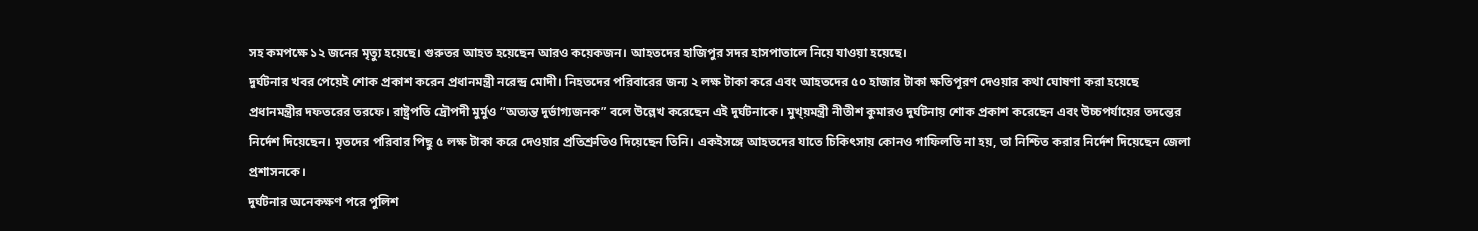সহ কমপক্ষে ১২ জনের মৃত্যু হয়েছে। গুরুতর আহত হয়েছেন আরও কয়েকজন। আহতদের হাজিপুর সদর হাসপাতালে নিয়ে যাওয়া হয়েছে।
দুর্ঘটনার খবর পেয়েই শোক প্রকাশ করেন প্রধানমন্ত্রী নরেন্দ্র মোদী। নিহতদের পরিবারের জন্য ২ লক্ষ টাকা করে এবং আহতদের ৫০ হাজার টাকা ক্ষতিপূরণ দেওয়ার কথা ঘোষণা করা হয়েছে প্রধানমন্ত্রীর দফতরের তরফে। রাষ্ট্রপতি দ্রৌপদী মুর্মুও “অত্যন্ত দুর্ভাগ্যজনক” বলে উল্লেখ করেছেন এই দুর্ঘটনাকে। মুখ্য়মন্ত্রী নীতীশ কুমারও দুর্ঘটনায় শোক প্রকাশ করেছেন এবং উচ্চপর্যায়ের তদন্তের নির্দেশ দিয়েছেন। মৃতদের পরিবার পিছু ৫ লক্ষ টাকা করে দেওয়ার প্রতিশ্রুতিও দিয়েছেন তিনি। একইসঙ্গে আহতদের যাতে চিকিৎসায় কোনও গাফিলতি না হয়, তা নিশ্চিত করার নির্দেশ দিয়েছেন জেলা প্রশাসনকে।
দুর্ঘটনার অনেকক্ষণ পরে পুলিশ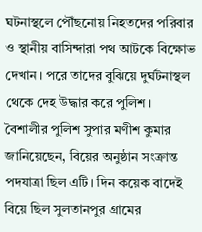ঘটনাস্থলে পৌঁছনোয় নিহতদের পরিবার ও স্থানীয় বাসিন্দারা পথ আটকে বিক্ষোভ দেখান। পরে তাদের বুঝিয়ে দুর্ঘটনাস্থল থেকে দেহ উদ্ধার করে পুলিশ। বৈশালীর পুলিশ সুপার মণীশ কুমার জানিয়েছেন, বিয়ের অনুষ্ঠান সংক্রান্ত পদযাত্রা ছিল এটি। দিন কয়েক বাদেই বিয়ে ছিল সুলতানপুর গ্রামের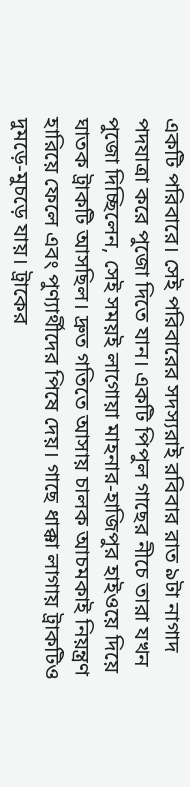একটি পরিবারে। সেই পরিবারের সদস্যরাই রবিবার রাত ৯টা নাগাদ পদযাত্রা করে পুজো দিতে যান। একটি পিপুল গাছের নীচে তারা যখন পুজো দিচ্ছিলেন, সেই সময়ই লাগোয়া মাহনার-হাজিপুর হাইওয়ে দিয়ে ঘাতক ট্রাকটি আসছিল। দ্রুত গতিতে আসায় চালক আচমকাই নিয়ন্ত্রণ হারিয়ে ফেলে এবং পুণ্যার্থীদের পিষে দেয়। গাছে ধাক্কা লাগায় ট্রাকটিও দুমড়ে-মুচড়ে যায়। ট্রাকের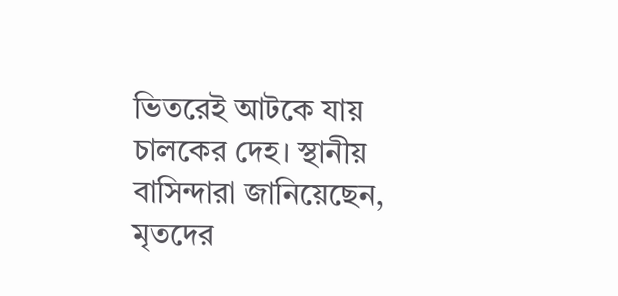ভিতরেই আটকে যায় চালকের দেহ। স্থানীয় বাসিন্দারা জানিয়েছেন, মৃতদের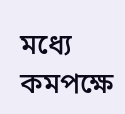মধ্যে কমপক্ষে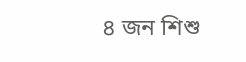৪ জন শিশু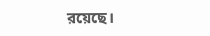রয়েছে।